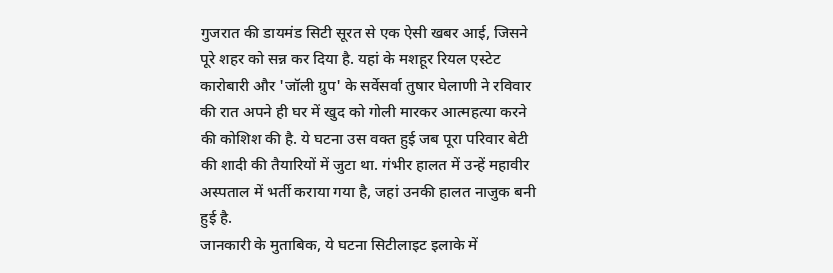गुजरात की डायमंड सिटी सूरत से एक ऐसी खबर आई, जिसने पूरे शहर को सन्न कर दिया है. यहां के मशहूर रियल एस्टेट कारोबारी और 'जॉली ग्रुप' के सर्वेसर्वा तुषार घेलाणी ने रविवार की रात अपने ही घर में खुद को गोली मारकर आत्महत्या करने की कोशिश की है. ये घटना उस वक्त हुई जब पूरा परिवार बेटी की शादी की तैयारियों में जुटा था. गंभीर हालत में उन्हें महावीर अस्पताल में भर्ती कराया गया है, जहां उनकी हालत नाजुक बनी हुई है.
जानकारी के मुताबिक, ये घटना सिटीलाइट इलाके में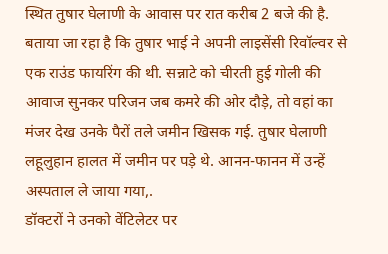स्थित तुषार घेलाणी के आवास पर रात करीब 2 बजे की है. बताया जा रहा है कि तुषार भाई ने अपनी लाइसेंसी रिवॉल्वर से एक राउंड फायरिंग की थी. सन्नाटे को चीरती हुई गोली की आवाज सुनकर परिजन जब कमरे की ओर दौड़े, तो वहां का मंजर देख उनके पैरों तले जमीन खिसक गई. तुषार घेलाणी लहूलुहान हालत में जमीन पर पड़े थे. आनन-फानन में उन्हें अस्पताल ले जाया गया,.
डॉक्टरों ने उनको वेंटिलेटर पर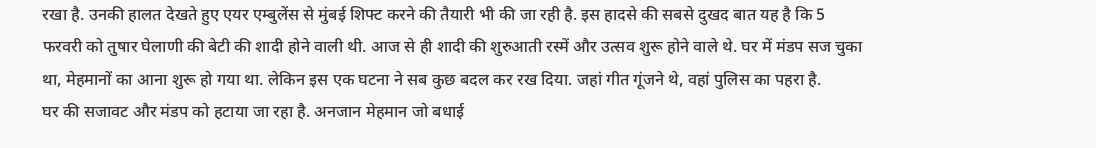रखा है. उनकी हालत देखते हुए एयर एम्बुलेंस से मुंबई शिफ्ट करने की तैयारी भी की जा रही है. इस हादसे की सबसे दुखद बात यह है कि 5 फरवरी को तुषार घेलाणी की बेटी की शादी होने वाली थी. आज से ही शादी की शुरुआती रस्में और उत्सव शुरू होने वाले थे. घर में मंडप सज चुका था, मेहमानों का आना शुरू हो गया था. लेकिन इस एक घटना ने सब कुछ बदल कर रख दिया. जहां गीत गूंजने थे, वहां पुलिस का पहरा है.
घर की सजावट और मंडप को हटाया जा रहा है. अनजान मेहमान जो बधाई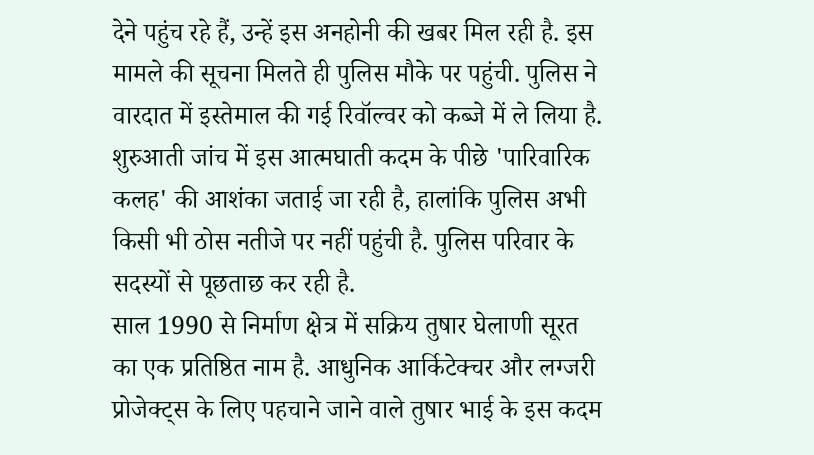देने पहुंच रहे हैं, उन्हें इस अनहोनी की खबर मिल रही है. इस मामले की सूचना मिलते ही पुलिस मौके पर पहुंची. पुलिस ने वारदात में इस्तेमाल की गई रिवॉल्वर को कब्जे में ले लिया है. शुरुआती जांच में इस आत्मघाती कदम के पीछे 'पारिवारिक कलह' की आशंका जताई जा रही है, हालांकि पुलिस अभी किसी भी ठोस नतीजे पर नहीं पहुंची है. पुलिस परिवार के सदस्यों से पूछताछ कर रही है.
साल 1990 से निर्माण क्षेत्र में सक्रिय तुषार घेलाणी सूरत का एक प्रतिष्ठित नाम है. आधुनिक आर्किटेक्चर और लग्जरी प्रोजेक्ट्स के लिए पहचाने जाने वाले तुषार भाई के इस कदम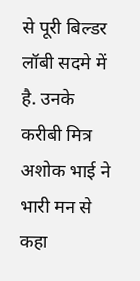से पूरी बिल्डर लॉबी सदमे में है. उनके करीबी मित्र अशोक भाई ने भारी मन से कहा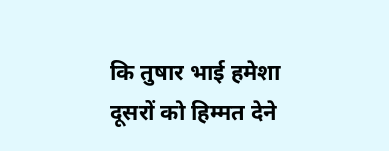कि तुषार भाई हमेशा दूसरों को हिम्मत देने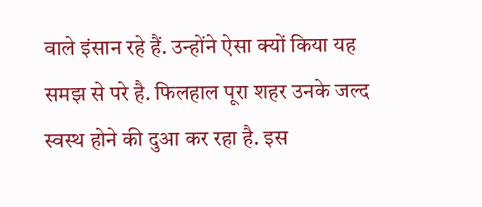वाले इंसान रहे हैं. उन्होंने ऐसा क्यों किया यह समझ से परे है. फिलहाल पूरा शहर उनके जल्द स्वस्थ होने की दुआ कर रहा है. इस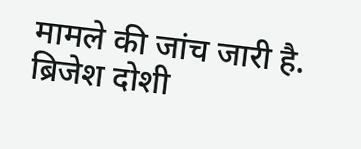मामले की जांच जारी है.
ब्रिजेश दोशी